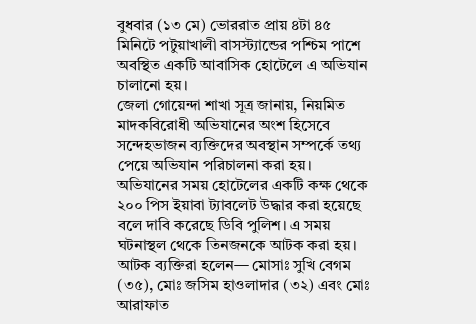বুধবার (১৩ মে) ভোররাত প্রায় ৪টা ৪৫ মিনিটে পটুয়াখালী বাসস্ট্যান্ডের পশ্চিম পাশে অবস্থিত একটি আবাসিক হোটেলে এ অভিযান চালানো হয়।
জেলা গোয়েন্দা শাখা সূত্র জানায়, নিয়মিত মাদকবিরোধী অভিযানের অংশ হিসেবে সন্দেহভাজন ব্যক্তিদের অবস্থান সম্পর্কে তথ্য পেয়ে অভিযান পরিচালনা করা হয়।
অভিযানের সময় হোটেলের একটি কক্ষ থেকে ২০০ পিস ইয়াবা ট্যাবলেট উদ্ধার করা হয়েছে বলে দাবি করেছে ডিবি পুলিশ। এ সময় ঘটনাস্থল থেকে তিনজনকে আটক করা হয়।
আটক ব্যক্তিরা হলেন— মোসাঃ সুখি বেগম (৩৫), মোঃ জসিম হাওলাদার (৩২) এবং মোঃ আরাফাত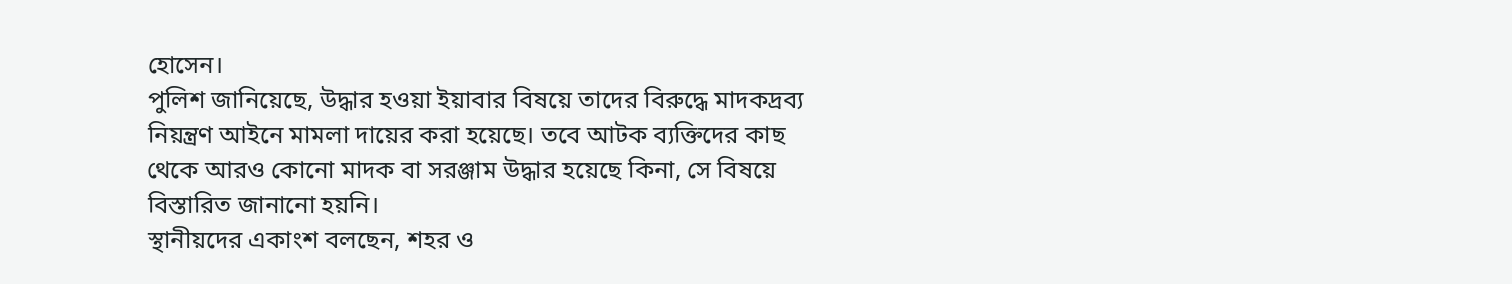হোসেন।
পুলিশ জানিয়েছে, উদ্ধার হওয়া ইয়াবার বিষয়ে তাদের বিরুদ্ধে মাদকদ্রব্য নিয়ন্ত্রণ আইনে মামলা দায়ের করা হয়েছে। তবে আটক ব্যক্তিদের কাছ থেকে আরও কোনো মাদক বা সরঞ্জাম উদ্ধার হয়েছে কিনা, সে বিষয়ে বিস্তারিত জানানো হয়নি।
স্থানীয়দের একাংশ বলছেন, শহর ও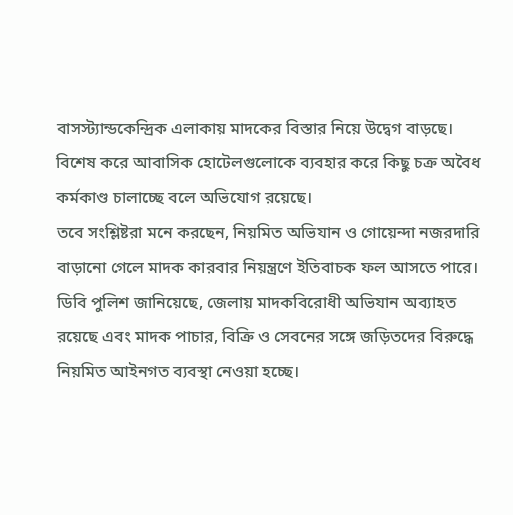বাসস্ট্যান্ডকেন্দ্রিক এলাকায় মাদকের বিস্তার নিয়ে উদ্বেগ বাড়ছে। বিশেষ করে আবাসিক হোটেলগুলোকে ব্যবহার করে কিছু চক্র অবৈধ কর্মকাণ্ড চালাচ্ছে বলে অভিযোগ রয়েছে।
তবে সংশ্লিষ্টরা মনে করছেন, নিয়মিত অভিযান ও গোয়েন্দা নজরদারি বাড়ানো গেলে মাদক কারবার নিয়ন্ত্রণে ইতিবাচক ফল আসতে পারে।
ডিবি পুলিশ জানিয়েছে, জেলায় মাদকবিরোধী অভিযান অব্যাহত রয়েছে এবং মাদক পাচার, বিক্রি ও সেবনের সঙ্গে জড়িতদের বিরুদ্ধে নিয়মিত আইনগত ব্যবস্থা নেওয়া হচ্ছে।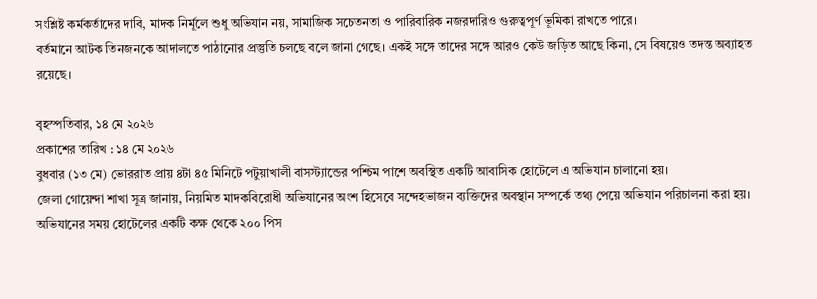সংশ্লিষ্ট কর্মকর্তাদের দাবি, মাদক নির্মূলে শুধু অভিযান নয়, সামাজিক সচেতনতা ও পারিবারিক নজরদারিও গুরুত্বপূর্ণ ভূমিকা রাখতে পারে।
বর্তমানে আটক তিনজনকে আদালতে পাঠানোর প্রস্তুতি চলছে বলে জানা গেছে। একই সঙ্গে তাদের সঙ্গে আরও কেউ জড়িত আছে কিনা, সে বিষয়েও তদন্ত অব্যাহত রয়েছে।

বৃহস্পতিবার, ১৪ মে ২০২৬
প্রকাশের তারিখ : ১৪ মে ২০২৬
বুধবার (১৩ মে) ভোররাত প্রায় ৪টা ৪৫ মিনিটে পটুয়াখালী বাসস্ট্যান্ডের পশ্চিম পাশে অবস্থিত একটি আবাসিক হোটেলে এ অভিযান চালানো হয়।
জেলা গোয়েন্দা শাখা সূত্র জানায়, নিয়মিত মাদকবিরোধী অভিযানের অংশ হিসেবে সন্দেহভাজন ব্যক্তিদের অবস্থান সম্পর্কে তথ্য পেয়ে অভিযান পরিচালনা করা হয়।
অভিযানের সময় হোটেলের একটি কক্ষ থেকে ২০০ পিস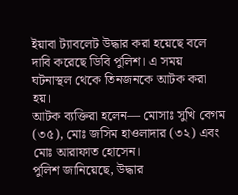ইয়াবা ট্যাবলেট উদ্ধার করা হয়েছে বলে দাবি করেছে ডিবি পুলিশ। এ সময় ঘটনাস্থল থেকে তিনজনকে আটক করা হয়।
আটক ব্যক্তিরা হলেন— মোসাঃ সুখি বেগম (৩৫), মোঃ জসিম হাওলাদার (৩২) এবং মোঃ আরাফাত হোসেন।
পুলিশ জানিয়েছে, উদ্ধার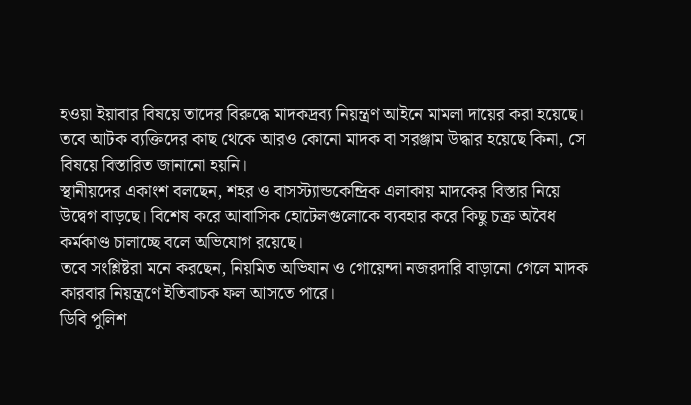হওয়া ইয়াবার বিষয়ে তাদের বিরুদ্ধে মাদকদ্রব্য নিয়ন্ত্রণ আইনে মামলা দায়ের করা হয়েছে। তবে আটক ব্যক্তিদের কাছ থেকে আরও কোনো মাদক বা সরঞ্জাম উদ্ধার হয়েছে কিনা, সে বিষয়ে বিস্তারিত জানানো হয়নি।
স্থানীয়দের একাংশ বলছেন, শহর ও বাসস্ট্যান্ডকেন্দ্রিক এলাকায় মাদকের বিস্তার নিয়ে উদ্বেগ বাড়ছে। বিশেষ করে আবাসিক হোটেলগুলোকে ব্যবহার করে কিছু চক্র অবৈধ কর্মকাণ্ড চালাচ্ছে বলে অভিযোগ রয়েছে।
তবে সংশ্লিষ্টরা মনে করছেন, নিয়মিত অভিযান ও গোয়েন্দা নজরদারি বাড়ানো গেলে মাদক কারবার নিয়ন্ত্রণে ইতিবাচক ফল আসতে পারে।
ডিবি পুলিশ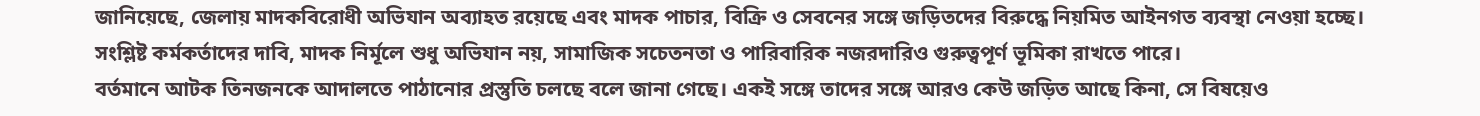জানিয়েছে, জেলায় মাদকবিরোধী অভিযান অব্যাহত রয়েছে এবং মাদক পাচার, বিক্রি ও সেবনের সঙ্গে জড়িতদের বিরুদ্ধে নিয়মিত আইনগত ব্যবস্থা নেওয়া হচ্ছে।
সংশ্লিষ্ট কর্মকর্তাদের দাবি, মাদক নির্মূলে শুধু অভিযান নয়, সামাজিক সচেতনতা ও পারিবারিক নজরদারিও গুরুত্বপূর্ণ ভূমিকা রাখতে পারে।
বর্তমানে আটক তিনজনকে আদালতে পাঠানোর প্রস্তুতি চলছে বলে জানা গেছে। একই সঙ্গে তাদের সঙ্গে আরও কেউ জড়িত আছে কিনা, সে বিষয়েও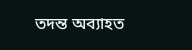তদন্ত অব্যাহত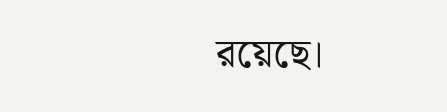রয়েছে।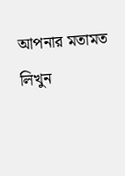আপনার মতামত লিখুন